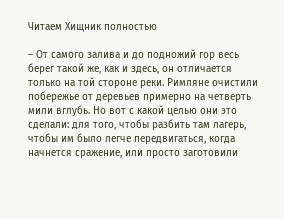Читаем Хищник полностью

– От самого залива и до подножий гор весь берег такой же, как и здесь, он отличается только на той стороне реки. Римляне очистили побережье от деревьев примерно на четверть мили вглубь. Но вот с какой целью они это сделали: для того, чтобы разбить там лагерь, чтобы им было легче передвигаться, когда начнется сражение, или просто заготовили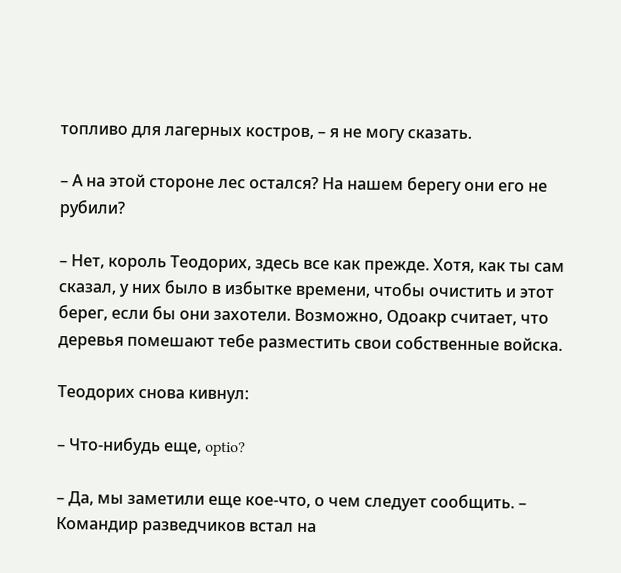топливо для лагерных костров, – я не могу сказать.

– А на этой стороне лес остался? На нашем берегу они его не рубили?

– Нет, король Теодорих, здесь все как прежде. Хотя, как ты сам сказал, у них было в избытке времени, чтобы очистить и этот берег, если бы они захотели. Возможно, Одоакр считает, что деревья помешают тебе разместить свои собственные войска.

Теодорих снова кивнул:

– Что-нибудь еще, optio?

– Да, мы заметили еще кое-что, о чем следует сообщить. – Командир разведчиков встал на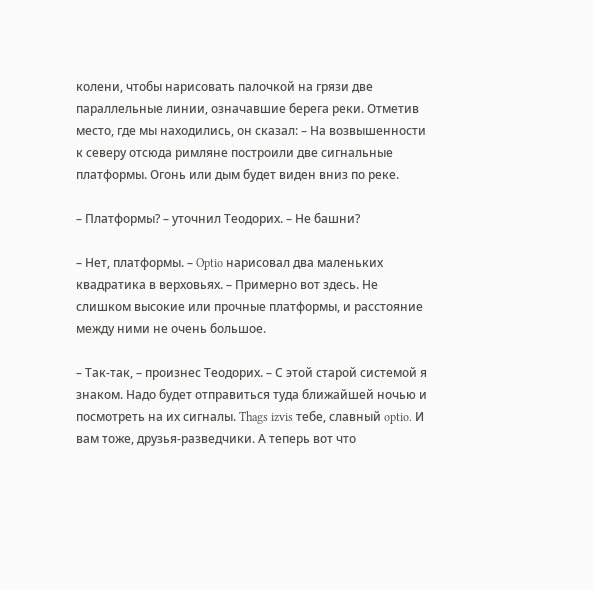колени, чтобы нарисовать палочкой на грязи две параллельные линии, означавшие берега реки. Отметив место, где мы находились, он сказал: – На возвышенности к северу отсюда римляне построили две сигнальные платформы. Огонь или дым будет виден вниз по реке.

– Платформы? – уточнил Теодорих. – Не башни?

– Нет, платформы. – Optio нарисовал два маленьких квадратика в верховьях. – Примерно вот здесь. Не слишком высокие или прочные платформы, и расстояние между ними не очень большое.

– Так-так, – произнес Теодорих. – С этой старой системой я знаком. Надо будет отправиться туда ближайшей ночью и посмотреть на их сигналы. Thags izvis тебе, славный optio. И вам тоже, друзья-разведчики. А теперь вот что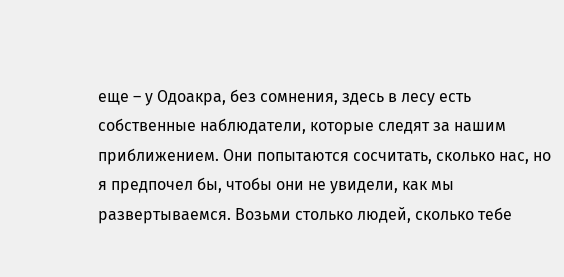еще – у Одоакра, без сомнения, здесь в лесу есть собственные наблюдатели, которые следят за нашим приближением. Они попытаются сосчитать, сколько нас, но я предпочел бы, чтобы они не увидели, как мы развертываемся. Возьми столько людей, сколько тебе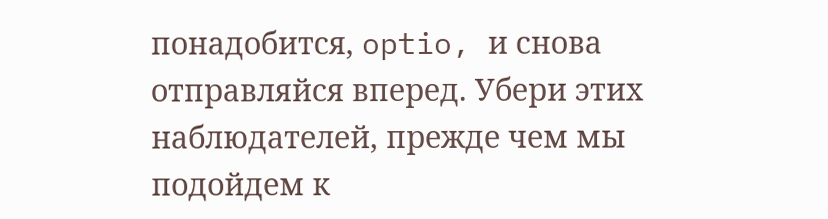понадобится, optio, и снова отправляйся вперед. Убери этих наблюдателей, прежде чем мы подойдем к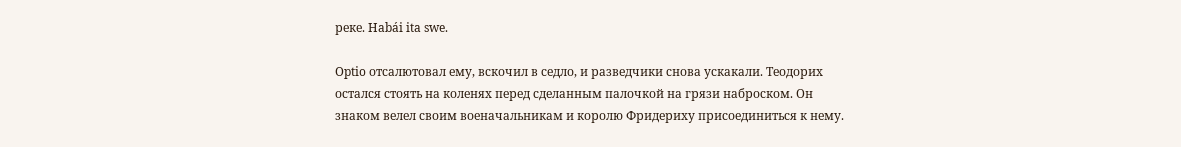реке. Habái ita swe.

Optio отсалютовал ему, вскочил в седло, и разведчики снова ускакали. Теодорих остался стоять на коленях перед сделанным палочкой на грязи наброском. Он знаком велел своим военачальникам и королю Фридериху присоединиться к нему.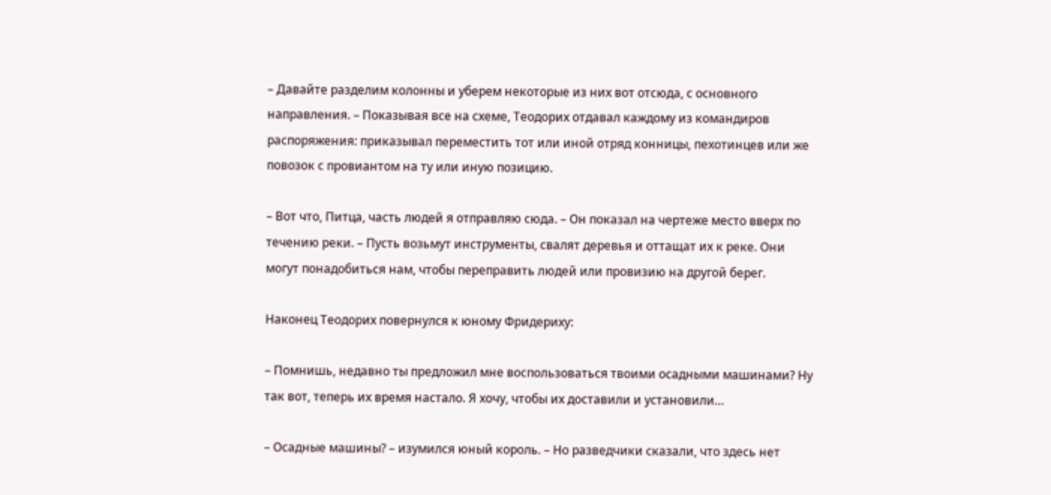– Давайте разделим колонны и уберем некоторые из них вот отсюда, с основного направления. – Показывая все на схеме, Теодорих отдавал каждому из командиров распоряжения: приказывал переместить тот или иной отряд конницы, пехотинцев или же повозок с провиантом на ту или иную позицию.

– Вот что, Питца, часть людей я отправляю сюда. – Он показал на чертеже место вверх по течению реки. – Пусть возьмут инструменты, свалят деревья и оттащат их к реке. Они могут понадобиться нам, чтобы переправить людей или провизию на другой берег.

Наконец Теодорих повернулся к юному Фридериху:

– Помнишь, недавно ты предложил мне воспользоваться твоими осадными машинами? Ну так вот, теперь их время настало. Я хочу, чтобы их доставили и установили…

– Осадные машины? – изумился юный король. – Но разведчики сказали, что здесь нет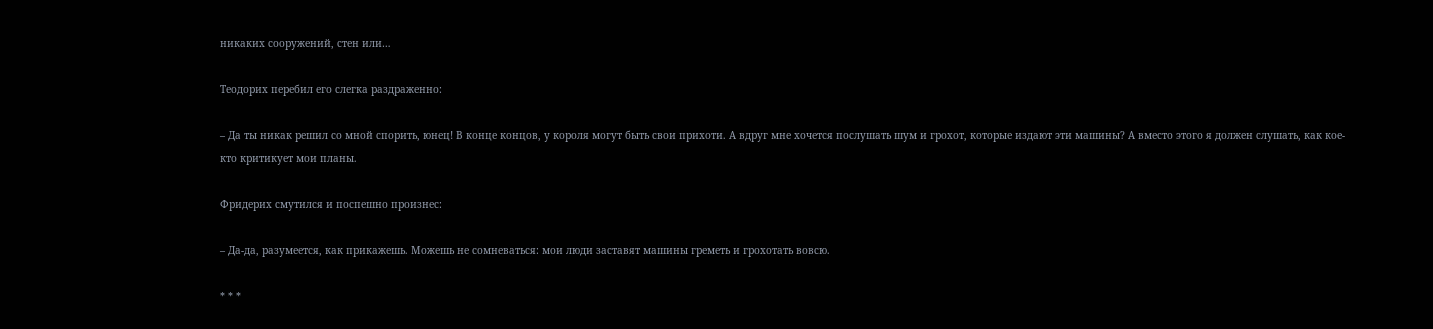никаких сооружений, стен или…

Теодорих перебил его слегка раздраженно:

– Да ты никак решил со мной спорить, юнец! В конце концов, у короля могут быть свои прихоти. А вдруг мне хочется послушать шум и грохот, которые издают эти машины? А вместо этого я должен слушать, как кое-кто критикует мои планы.

Фридерих смутился и поспешно произнес:

– Да-да, разумеется, как прикажешь. Можешь не сомневаться: мои люди заставят машины греметь и грохотать вовсю.

* * *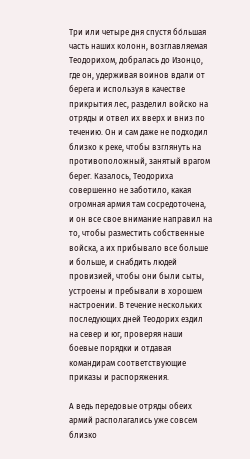Три или четыре дня спустя бо́льшая часть наших колонн, возглавляемая Теодорихом, добралась до Изонцо, где он, удерживая воинов вдали от берега и используя в качестве прикрытия лес, разделил войско на отряды и отвел их вверх и вниз по течению. Он и сам даже не подходил близко к реке, чтобы взглянуть на противоположный, занятый врагом берег. Казалось, Теодориха совершенно не заботило, какая огромная армия там сосредоточена, и он все свое внимание направил на то, чтобы разместить собственные войска, а их прибывало все больше и больше, и снабдить людей провизией, чтобы они были сыты, устроены и пребывали в хорошем настроении. В течение нескольких последующих дней Теодорих ездил на север и юг, проверяя наши боевые порядки и отдавая командирам соответствующие приказы и распоряжения.

А ведь передовые отряды обеих армий располагались уже совсем близко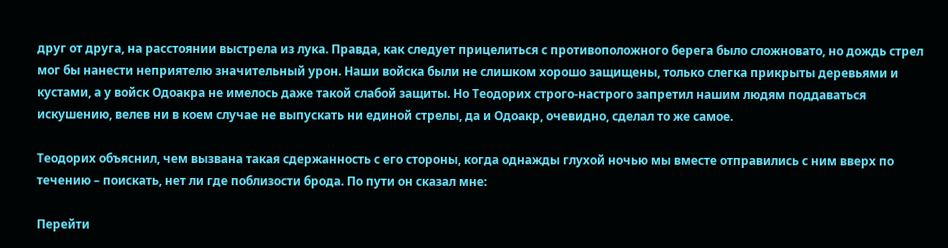друг от друга, на расстоянии выстрела из лука. Правда, как следует прицелиться с противоположного берега было сложновато, но дождь стрел мог бы нанести неприятелю значительный урон. Наши войска были не слишком хорошо защищены, только слегка прикрыты деревьями и кустами, а у войск Одоакра не имелось даже такой слабой защиты. Но Теодорих строго-настрого запретил нашим людям поддаваться искушению, велев ни в коем случае не выпускать ни единой стрелы, да и Одоакр, очевидно, сделал то же самое.

Теодорих объяснил, чем вызвана такая сдержанность с его стороны, когда однажды глухой ночью мы вместе отправились с ним вверх по течению – поискать, нет ли где поблизости брода. По пути он сказал мне:

Перейти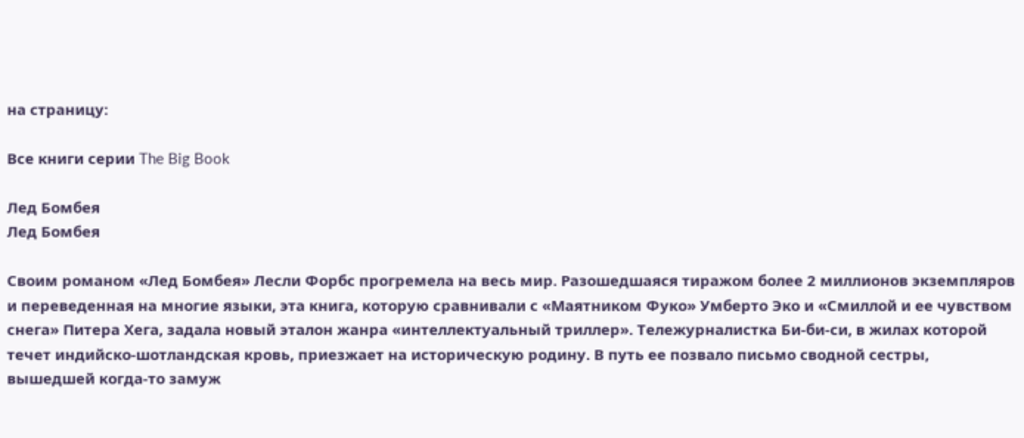на страницу:

Все книги серии The Big Book

Лед Бомбея
Лед Бомбея

Своим романом «Лед Бомбея» Лесли Форбс прогремела на весь мир. Разошедшаяся тиражом более 2 миллионов экземпляров и переведенная на многие языки, эта книга, которую сравнивали с «Маятником Фуко» Умберто Эко и «Смиллой и ее чувством снега» Питера Хега, задала новый эталон жанра «интеллектуальный триллер». Тележурналистка Би-би-си, в жилах которой течет индийско-шотландская кровь, приезжает на историческую родину. В путь ее позвало письмо сводной сестры, вышедшей когда-то замуж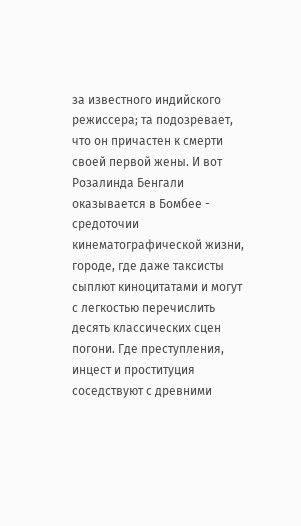за известного индийского режиссера; та подозревает, что он причастен к смерти своей первой жены. И вот Розалинда Бенгали оказывается в Бомбее - средоточии кинематографической жизни, городе, где даже таксисты сыплют киноцитатами и могут с легкостью перечислить десять классических сцен погони. Где преступления, инцест и проституция соседствуют с древними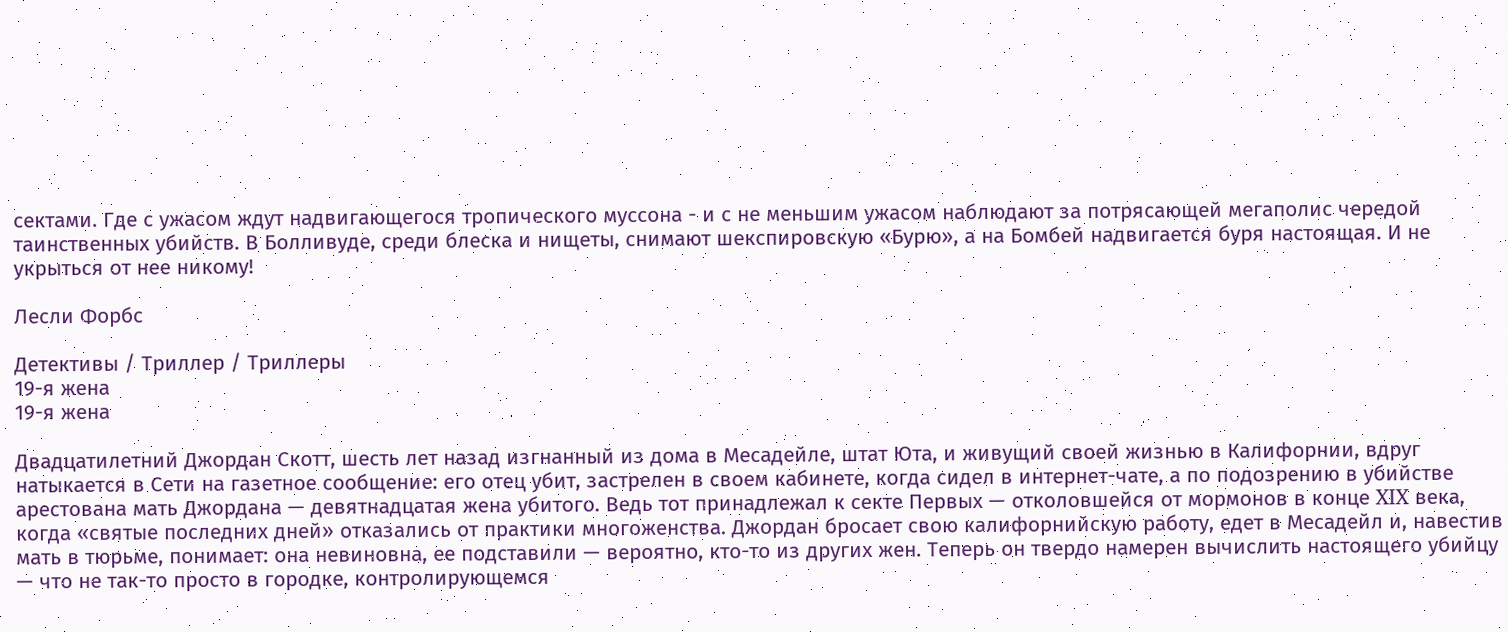сектами. Где с ужасом ждут надвигающегося тропического муссона - и с не меньшим ужасом наблюдают за потрясающей мегаполис чередой таинственных убийств. В Болливуде, среди блеска и нищеты, снимают шекспировскую «Бурю», а на Бомбей надвигается буря настоящая. И не укрыться от нее никому!

Лесли Форбс

Детективы / Триллер / Триллеры
19-я жена
19-я жена

Двадцатилетний Джордан Скотт, шесть лет назад изгнанный из дома в Месадейле, штат Юта, и живущий своей жизнью в Калифорнии, вдруг натыкается в Сети на газетное сообщение: его отец убит, застрелен в своем кабинете, когда сидел в интернет-чате, а по подозрению в убийстве арестована мать Джордана — девятнадцатая жена убитого. Ведь тот принадлежал к секте Первых — отколовшейся от мормонов в конце XIX века, когда «святые последних дней» отказались от практики многоженства. Джордан бросает свою калифорнийскую работу, едет в Месадейл и, навестив мать в тюрьме, понимает: она невиновна, ее подставили — вероятно, кто-то из других жен. Теперь он твердо намерен вычислить настоящего убийцу — что не так-то просто в городке, контролирующемся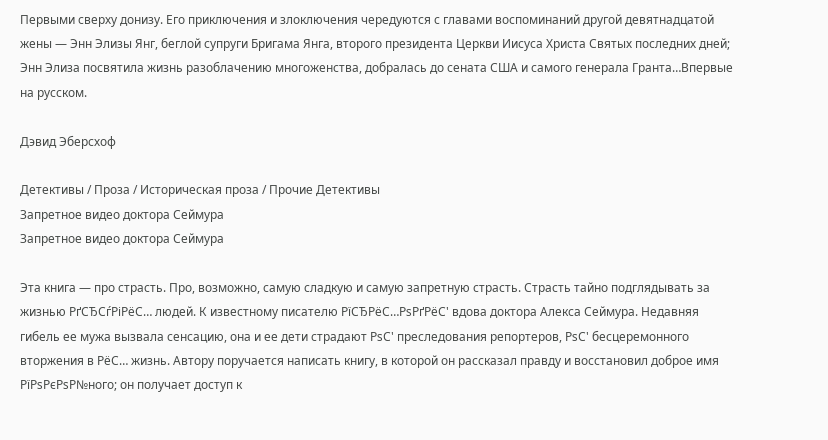Первыми сверху донизу. Его приключения и злоключения чередуются с главами воспоминаний другой девятнадцатой жены — Энн Элизы Янг, беглой супруги Бригама Янга, второго президента Церкви Иисуса Христа Святых последних дней; Энн Элиза посвятила жизнь разоблачению многоженства, добралась до сената США и самого генерала Гранта…Впервые на русском.

Дэвид Эберсхоф

Детективы / Проза / Историческая проза / Прочие Детективы
Запретное видео доктора Сеймура
Запретное видео доктора Сеймура

Эта книга — про страсть. Про, возможно, самую сладкую и самую запретную страсть. Страсть тайно подглядывать за жизнью РґСЂСѓРіРёС… людей. К известному писателю РїСЂРёС…РѕРґРёС' вдова доктора Алекса Сеймура. Недавняя гибель ее мужа вызвала сенсацию, она и ее дети страдают РѕС' преследования репортеров, РѕС' бесцеремонного вторжения в РёС… жизнь. Автору поручается написать книгу, в которой он рассказал правду и восстановил доброе имя РїРѕРєРѕР№ного; он получает доступ к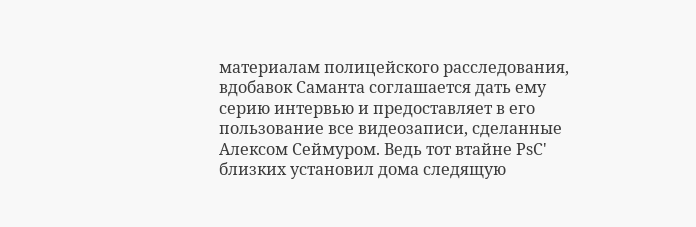материалам полицейского расследования, вдобавок Саманта соглашается дать ему серию интервью и предоставляет в его пользование все видеозаписи, сделанные Алексом Сеймуром. Ведь тот втайне РѕС' близких установил дома следящую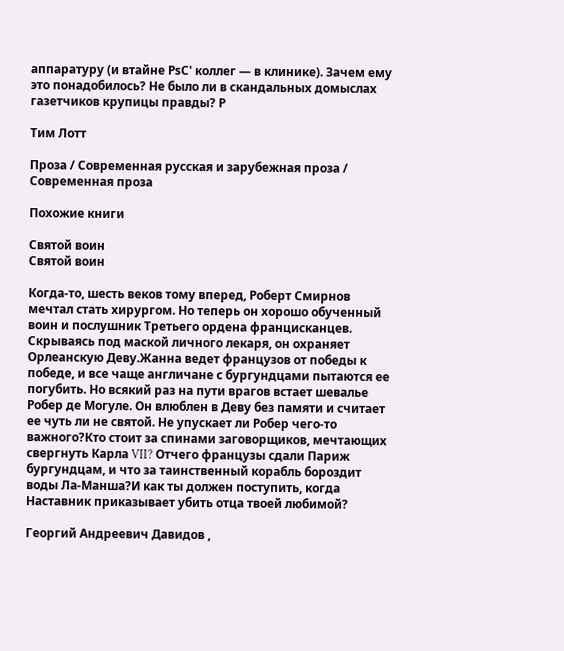аппаратуру (и втайне РѕС' коллег — в клинике). Зачем ему это понадобилось? Не было ли в скандальных домыслах газетчиков крупицы правды? Р

Тим Лотт

Проза / Современная русская и зарубежная проза / Современная проза

Похожие книги

Святой воин
Святой воин

Когда-то, шесть веков тому вперед, Роберт Смирнов мечтал стать хирургом. Но теперь он хорошо обученный воин и послушник Третьего ордена францисканцев. Скрываясь под маской личного лекаря, он охраняет Орлеанскую Деву.Жанна ведет французов от победы к победе, и все чаще англичане с бургундцами пытаются ее погубить. Но всякий раз на пути врагов встает шевалье Робер де Могуле. Он влюблен в Деву без памяти и считает ее чуть ли не святой. Не упускает ли Робер чего-то важного?Кто стоит за спинами заговорщиков, мечтающих свергнуть Карла VII? Отчего французы сдали Париж бургундцам, и что за таинственный корабль бороздит воды Ла-Манша?И как ты должен поступить, когда Наставник приказывает убить отца твоей любимой?

Георгий Андреевич Давидов ,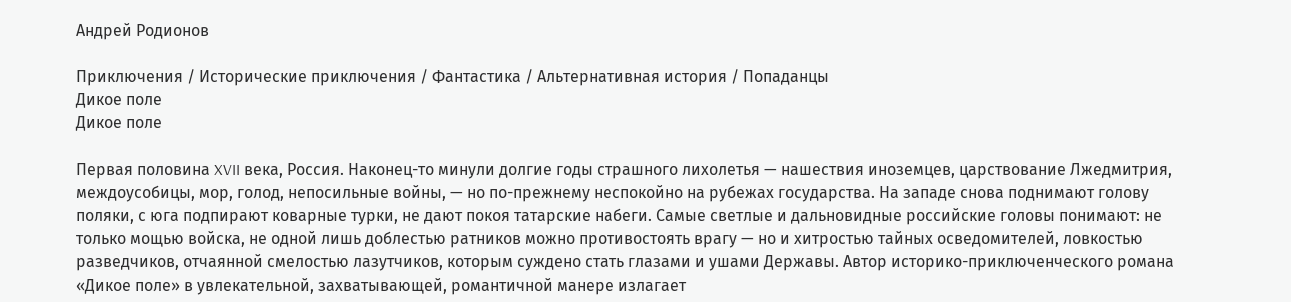Андрей Родионов

Приключения / Исторические приключения / Фантастика / Альтернативная история / Попаданцы
Дикое поле
Дикое поле

Первая половина XVII века, Россия. Наконец-то минули долгие годы страшного лихолетья — нашествия иноземцев, царствование Лжедмитрия, междоусобицы, мор, голод, непосильные войны, — но по-прежнему неспокойно на рубежах государства. На западе снова поднимают голову поляки, с юга подпирают коварные турки, не дают покоя татарские набеги. Самые светлые и дальновидные российские головы понимают: не только мощью войска, не одной лишь доблестью ратников можно противостоять врагу — но и хитростью тайных осведомителей, ловкостью разведчиков, отчаянной смелостью лазутчиков, которым суждено стать глазами и ушами Державы. Автор историко-приключенческого романа «Дикое поле» в увлекательной, захватывающей, романтичной манере излагает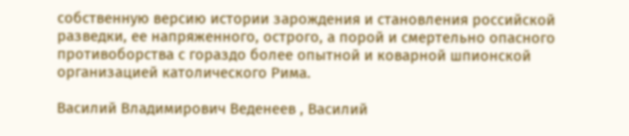собственную версию истории зарождения и становления российской разведки, ее напряженного, острого, а порой и смертельно опасного противоборства с гораздо более опытной и коварной шпионской организацией католического Рима.

Василий Владимирович Веденеев , Василий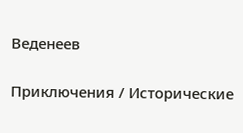Веденеев

Приключения / Исторические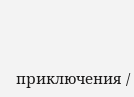приключения /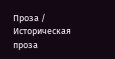Проза / Историческая проза